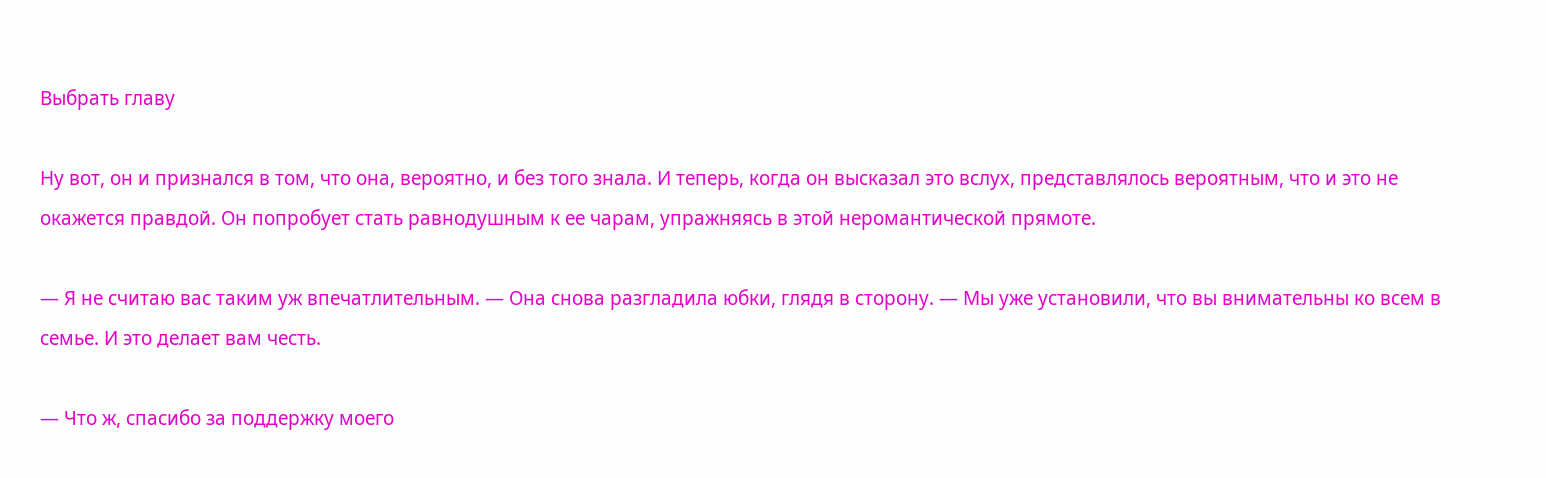Выбрать главу

Ну вот, он и признался в том, что она, вероятно, и без того знала. И теперь, когда он высказал это вслух, представлялось вероятным, что и это не окажется правдой. Он попробует стать равнодушным к ее чарам, упражняясь в этой неромантической прямоте.

— Я не считаю вас таким уж впечатлительным. — Она снова разгладила юбки, глядя в сторону. — Мы уже установили, что вы внимательны ко всем в семье. И это делает вам честь.

— Что ж, спасибо за поддержку моего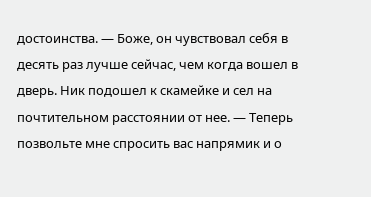достоинства. — Боже, он чувствовал себя в десять раз лучше сейчас, чем когда вошел в дверь. Ник подошел к скамейке и сел на почтительном расстоянии от нее. — Теперь позвольте мне спросить вас напрямик и о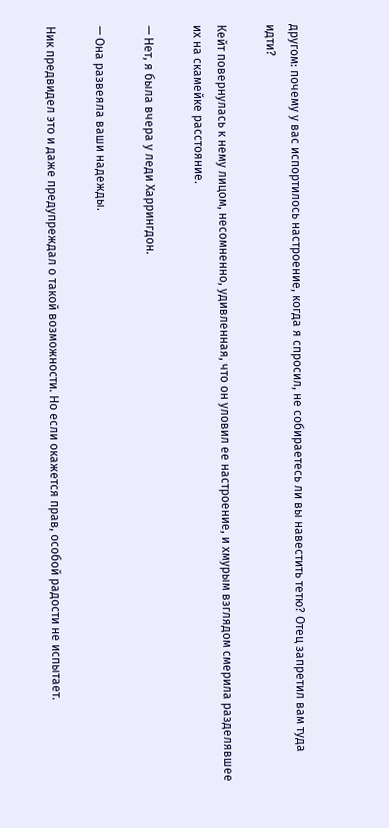другом: почему у вас испортилось настроение, когда я спросил, не собираетесь ли вы навестить тетю? Отец запретил вам туда идти?

Кейт повернулась к нему лицом, несомненно, удивленная, что он уловил ее настроение, и хмурым взглядом смерила разделявшее их на скамейке расстояние.

— Нет, я была вчера у леди Харрингдон.

— Она развеяла ваши надежды.

Ник предвидел это и даже предупреждал о такой возможности. Но если окажется прав, особой радости не испытает.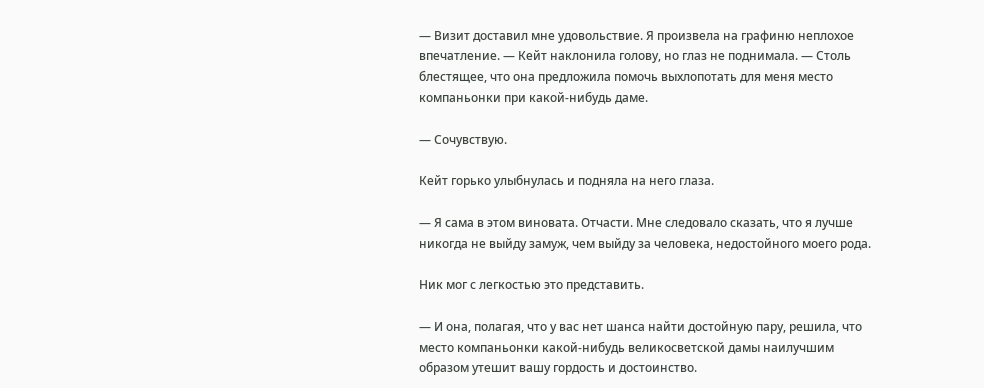— Визит доставил мне удовольствие. Я произвела на графиню неплохое впечатление. — Кейт наклонила голову, но глаз не поднимала. — Столь блестящее, что она предложила помочь выхлопотать для меня место компаньонки при какой-нибудь даме.

— Сочувствую.

Кейт горько улыбнулась и подняла на него глаза.

— Я сама в этом виновата. Отчасти. Мне следовало сказать, что я лучше никогда не выйду замуж, чем выйду за человека, недостойного моего рода.

Ник мог с легкостью это представить.

— И она, полагая, что у вас нет шанса найти достойную пару, решила, что место компаньонки какой-нибудь великосветской дамы наилучшим образом утешит вашу гордость и достоинство.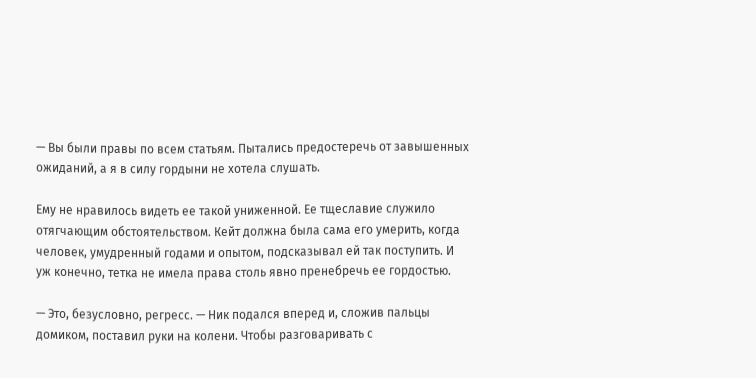— Вы были правы по всем статьям. Пытались предостеречь от завышенных ожиданий, а я в силу гордыни не хотела слушать.

Ему не нравилось видеть ее такой униженной. Ее тщеславие служило отягчающим обстоятельством. Кейт должна была сама его умерить, когда человек, умудренный годами и опытом, подсказывал ей так поступить. И уж конечно, тетка не имела права столь явно пренебречь ее гордостью.

— Это, безусловно, регресс. — Ник подался вперед и, сложив пальцы домиком, поставил руки на колени. Чтобы разговаривать с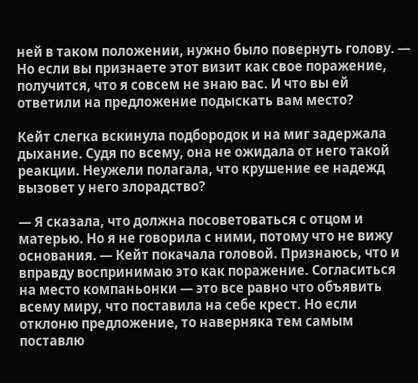ней в таком положении, нужно было повернуть голову. — Но если вы признаете этот визит как свое поражение, получится, что я совсем не знаю вас. И что вы ей ответили на предложение подыскать вам место?

Кейт слегка вскинула подбородок и на миг задержала дыхание. Судя по всему, она не ожидала от него такой реакции. Неужели полагала, что крушение ее надежд вызовет у него злорадство?

— Я сказала, что должна посоветоваться с отцом и матерью. Но я не говорила с ними, потому что не вижу основания. — Кейт покачала головой. Признаюсь, что и вправду воспринимаю это как поражение. Согласиться на место компаньонки — это все равно что объявить всему миру, что поставила на себе крест. Но если отклоню предложение, то наверняка тем самым поставлю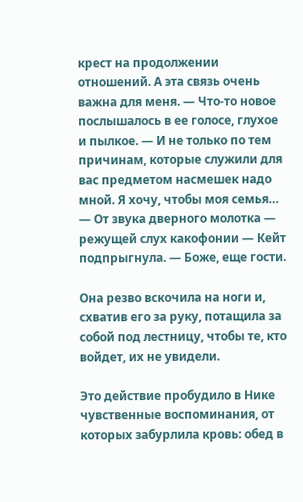крест на продолжении отношений. А эта связь очень важна для меня. — Что-то новое послышалось в ее голосе, глухое и пылкое. — И не только по тем причинам, которые служили для вас предметом насмешек надо мной. Я хочу, чтобы моя семья… — От звука дверного молотка — режущей слух какофонии — Кейт подпрыгнула. — Боже, еще гости.

Она резво вскочила на ноги и, схватив его за руку, потащила за собой под лестницу, чтобы те, кто войдет, их не увидели.

Это действие пробудило в Нике чувственные воспоминания, от которых забурлила кровь: обед в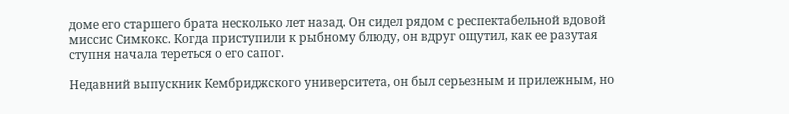доме его старшего брата несколько лет назад. Он сидел рядом с респектабельной вдовой миссис Симкокс. Когда приступили к рыбному блюду, он вдруг ощутил, как ее разутая ступня начала тереться о его сапог.

Недавний выпускник Кембриджского университета, он был серьезным и прилежным, но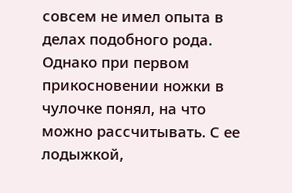совсем не имел опыта в делах подобного рода. Однако при первом прикосновении ножки в чулочке понял, на что можно рассчитывать. С ее лодыжкой,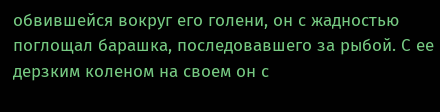обвившейся вокруг его голени, он с жадностью поглощал барашка, последовавшего за рыбой. С ее дерзким коленом на своем он с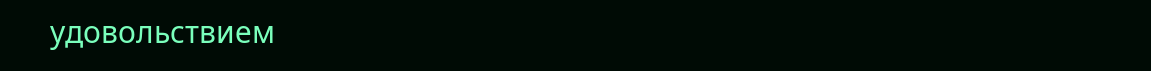удовольствием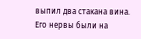выпил два стакана вина. Его нервы были на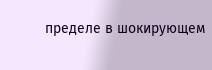пределе в шокирующем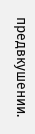предвкушении.